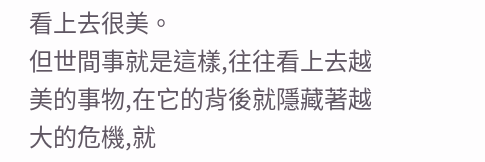看上去很美。
但世間事就是這樣,往往看上去越美的事物,在它的背後就隱藏著越大的危機,就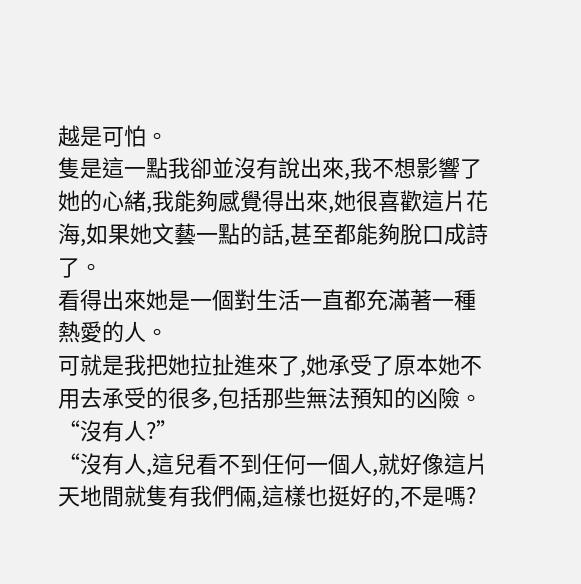越是可怕。
隻是這一點我卻並沒有說出來,我不想影響了她的心緒,我能夠感覺得出來,她很喜歡這片花海,如果她文藝一點的話,甚至都能夠脫口成詩了。
看得出來她是一個對生活一直都充滿著一種熱愛的人。
可就是我把她拉扯進來了,她承受了原本她不用去承受的很多,包括那些無法預知的凶險。
“沒有人?”
“沒有人,這兒看不到任何一個人,就好像這片天地間就隻有我們倆,這樣也挺好的,不是嗎?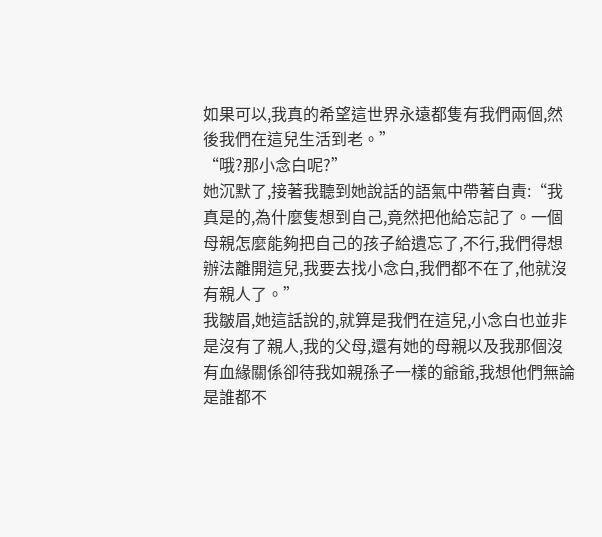如果可以,我真的希望這世界永遠都隻有我們兩個,然後我們在這兒生活到老。”
“哦?那小念白呢?”
她沉默了,接著我聽到她說話的語氣中帶著自責:“我真是的,為什麼隻想到自己,竟然把他給忘記了。一個母親怎麼能夠把自己的孩子給遺忘了,不行,我們得想辦法離開這兒,我要去找小念白,我們都不在了,他就沒有親人了。”
我皺眉,她這話說的,就算是我們在這兒,小念白也並非是沒有了親人,我的父母,還有她的母親以及我那個沒有血緣關係卻待我如親孫子一樣的爺爺,我想他們無論是誰都不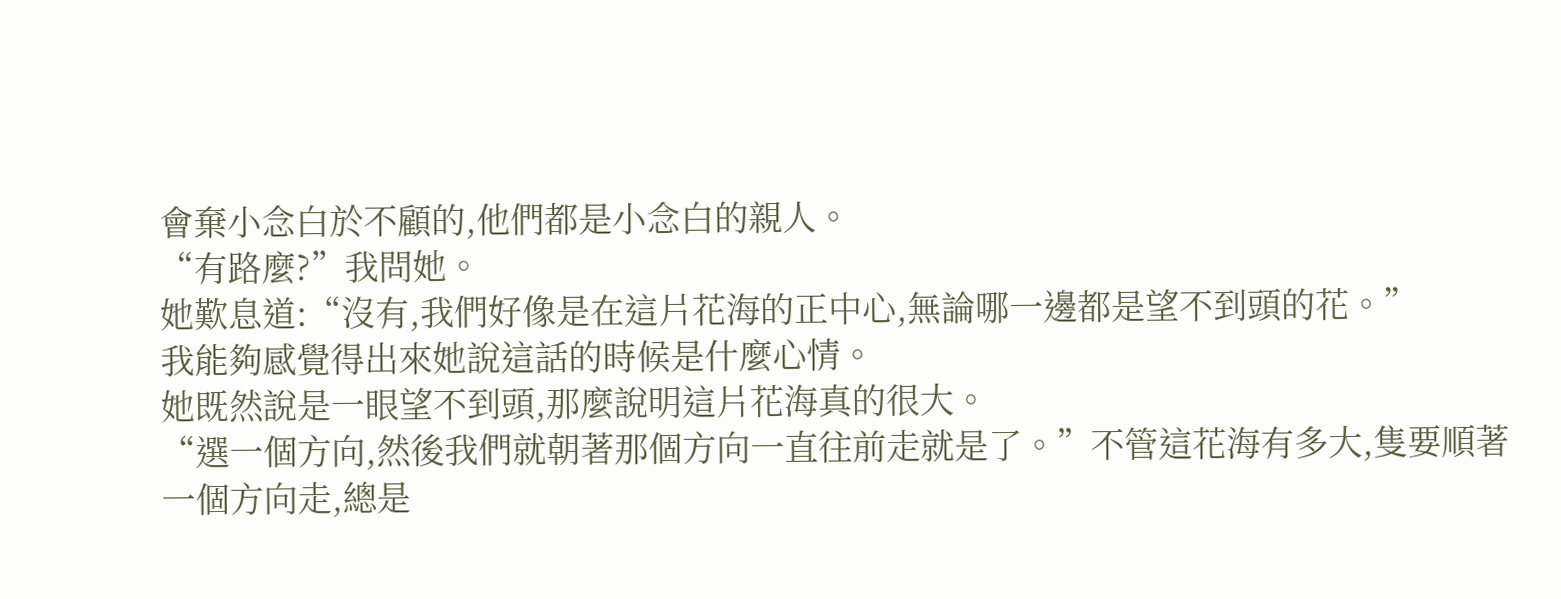會棄小念白於不顧的,他們都是小念白的親人。
“有路麼?”我問她。
她歎息道:“沒有,我們好像是在這片花海的正中心,無論哪一邊都是望不到頭的花。”
我能夠感覺得出來她說這話的時候是什麼心情。
她既然說是一眼望不到頭,那麼說明這片花海真的很大。
“選一個方向,然後我們就朝著那個方向一直往前走就是了。”不管這花海有多大,隻要順著一個方向走,總是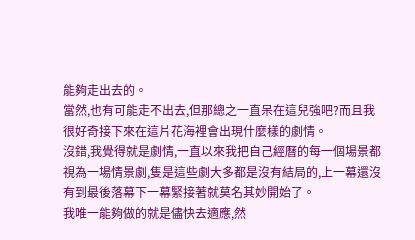能夠走出去的。
當然,也有可能走不出去,但那總之一直呆在這兒強吧?而且我很好奇接下來在這片花海裡會出現什麼樣的劇情。
沒錯,我覺得就是劇情,一直以來我把自己經曆的每一個場景都視為一場情景劇,隻是這些劇大多都是沒有結局的,上一幕還沒有到最後落幕下一幕緊接著就莫名其妙開始了。
我唯一能夠做的就是儘快去適應,然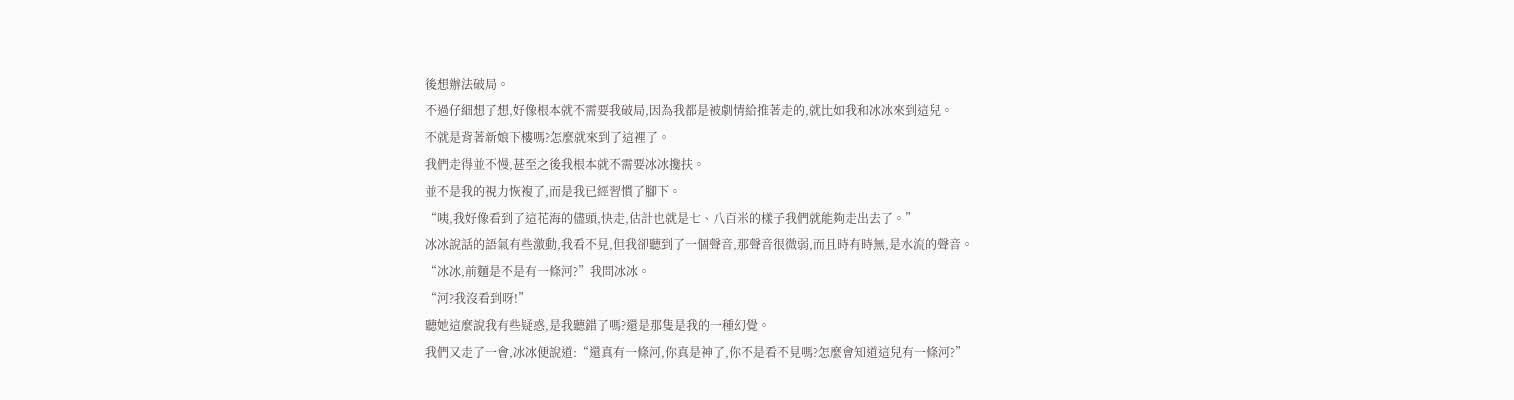後想辦法破局。
不過仔細想了想,好像根本就不需要我破局,因為我都是被劇情給推著走的,就比如我和冰冰來到這兒。
不就是背著新娘下樓嗎?怎麼就來到了這裡了。
我們走得並不慢,甚至之後我根本就不需要冰冰攙扶。
並不是我的視力恢複了,而是我已經習慣了腳下。
“咦,我好像看到了這花海的儘頭,快走,估計也就是七、八百米的樣子我們就能夠走出去了。”
冰冰說話的語氣有些激動,我看不見,但我卻聽到了一個聲音,那聲音很微弱,而且時有時無,是水流的聲音。
“冰冰,前麵是不是有一條河?”我問冰冰。
“河?我沒看到呀!”
聽她這麼說我有些疑惑,是我聽錯了嗎?還是那隻是我的一種幻覺。
我們又走了一會,冰冰便說道:“還真有一條河,你真是神了,你不是看不見嗎?怎麼會知道這兒有一條河?”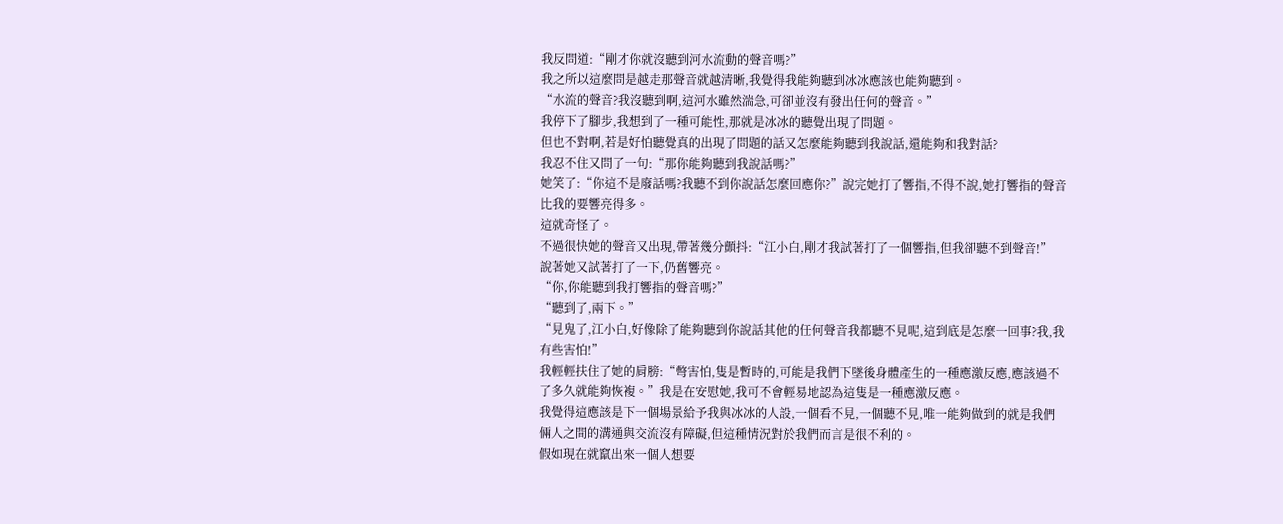我反問道:“剛才你就沒聽到河水流動的聲音嗎?”
我之所以這麼問是越走那聲音就越清晰,我覺得我能夠聽到冰冰應該也能夠聽到。
“水流的聲音?我沒聽到啊,這河水雖然湍急,可卻並沒有發出任何的聲音。”
我停下了腳步,我想到了一種可能性,那就是冰冰的聽覺出現了問題。
但也不對啊,若是好怕聽覺真的出現了問題的話又怎麼能夠聽到我說話,還能夠和我對話?
我忍不住又問了一句:“那你能夠聽到我說話嗎?”
她笑了:“你這不是廢話嗎?我聽不到你說話怎麼回應你?”說完她打了響指,不得不說,她打響指的聲音比我的要響亮得多。
這就奇怪了。
不過很快她的聲音又出現,帶著幾分顫抖:“江小白,剛才我試著打了一個響指,但我卻聽不到聲音!”
說著她又試著打了一下,仍舊響亮。
“你,你能聽到我打響指的聲音嗎?”
“聽到了,兩下。”
“見鬼了,江小白,好像除了能夠聽到你說話其他的任何聲音我都聽不見呢,這到底是怎麼一回事?我,我有些害怕!”
我輕輕扶住了她的肩膀:“彆害怕,隻是暫時的,可能是我們下墜後身體產生的一種應激反應,應該過不了多久就能夠恢複。”我是在安慰她,我可不會輕易地認為這隻是一種應激反應。
我覺得這應該是下一個場景給予我與冰冰的人設,一個看不見,一個聽不見,唯一能夠做到的就是我們倆人之間的溝通與交流沒有障礙,但這種情況對於我們而言是很不利的。
假如現在就竄出來一個人想要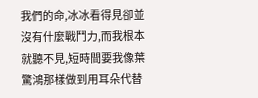我們的命,冰冰看得見卻並沒有什麼戰鬥力,而我根本就聽不見,短時間要我像葉驚鴻那樣做到用耳朵代替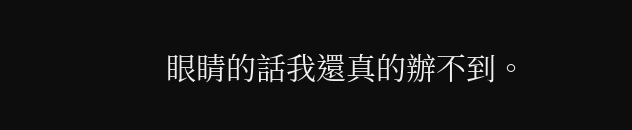眼睛的話我還真的辦不到。